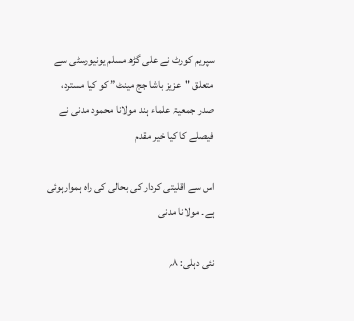سپریم کورٹ نے علی گڑھ مسلم یونیورسٹی سے متعلق "عزیز باشا جج مینٹ” کو کیا مسترد، صدر جمعیۃ علماء ہند مولانا محمود مدنی نے فیصلے کا کیا خیر مقدم

اس سے اقلیتی کردار کی بحالی کی راہ ہموارہوئی ہے۔ مولانا مدنی

نئی دہلی: ۸؍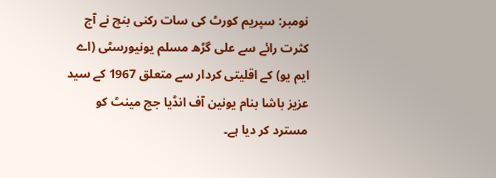نومبر: سپریم کورٹ کی سات رکنی بنچ نے آج کثرت رائے سے علی گڑھ مسلم یونیورسٹی (اے ایم یو) کے اقلیتی کردار سے متعلق 1967 کے سید عزیز باشا بنام یونین آف انڈیا جج مینٹ کو مسترد کر دیا ہے۔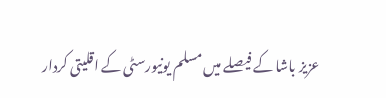عزیز باشا کے فیصلے میں مسلم یونیورسٹی کے اقلیتی کردار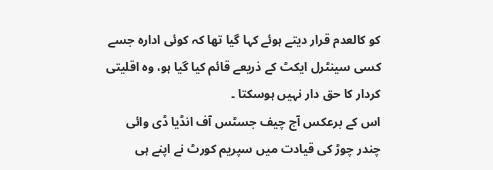کو کالعدم قرار دیتے ہوئے کہا گیا تھا کہ کوئی ادارہ جسے کسی سینٹرل ایکٹ کے ذریعے قائم کیا گیا ہو، وہ اقلیتی کردار کا حق دار نہیں ہوسکتا ۔
اس کے برعکس آج چیف جسٹس آف انڈیا ڈی وائی چندر چوڑ کی قیادت میں سپریم کورٹ نے اپنے ہی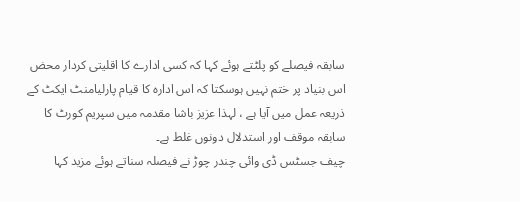سابقہ فیصلے کو پلٹتے ہوئے کہا کہ کسی ادارے کا اقلیتی کردار محض اس بنیاد پر ختم نہیں ہوسکتا کہ اس ادارہ کا قیام پارلیامنٹ ایکٹ کے ذریعہ عمل میں آیا ہے ، لہذا عزیز باشا مقدمہ میں سپریم کورٹ کا سابقہ موقف اور استدلال دونوں غلط ہے۔
چیف جسٹس ڈی وائی چندر چوڑ نے فیصلہ سناتے ہوئے مزید کہا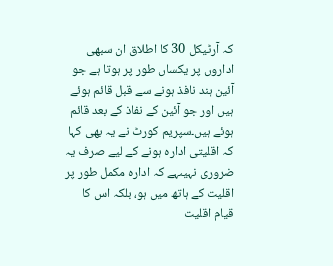کہ آرٹیکل 30 کا اطلاق ان سبھی اداروں پر یکساں طور پر ہوتا ہے جو آئین ہند نافذ ہونے سے قبل قائم ہوئے ہیں اور جو آئین کے نفاذ کے بعد قائم ہوئے ہیں۔سپریم کورٹ نے یہ بھی کہا کہ اقلیتی ادارہ ہونے کے لیے صرف یہ ضروری نہیںہے کہ ادارہ مکمل طور پر اقلیت کے ہاتھ میں ہو، بلکہ اس کا قیام اقلیت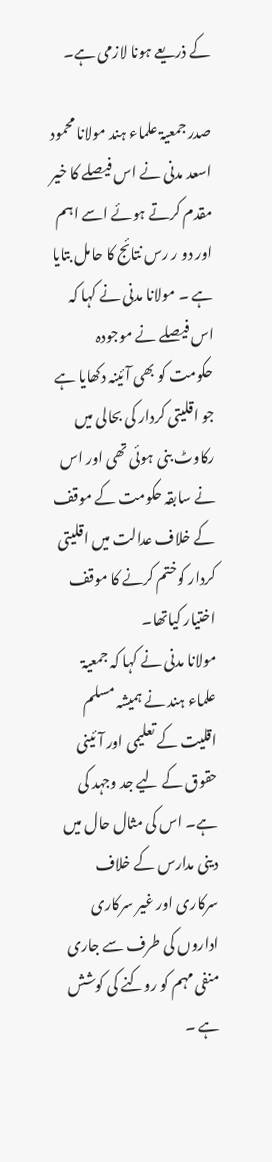کے ذریعے ہونا لازمی ہے۔

صدر جمعیۃ علماء ہند مولانا محمود اسعد مدنی نے اس فیصلے کا خیر مقدم کرتے ہوئے اسے اہم اور دو ر رس نتائج کا حامل بتایا ہے ۔ مولانا مدنی نے کہا کہ اس فیصلے نے موجودہ حکومت کو بھی آئینہ دکھایا ہے جو اقلیتی کردار کی بحالی میں رکاوٹ بنی ہوئی تھی اور اس نے سابقہ حکومت کے موقف کے خلاف عدالت میں اقلیتی کردار کوختم کرنے کا موقف اختیار کیاتھا۔
مولانا مدنی نے کہا کہ جمعیۃ علماء ہند نے ہمیشہ مسلم اقلیت کے تعلیمی اور آئینی حقوق کے لیے جد وجہد کی ہے۔ اس کی مثال حال میں دینی مدارس کے خلاف سرکاری اور غیر سرکاری اداروں کی طرف سے جاری منفی مہم کو روکنے کی کوشش ہے ۔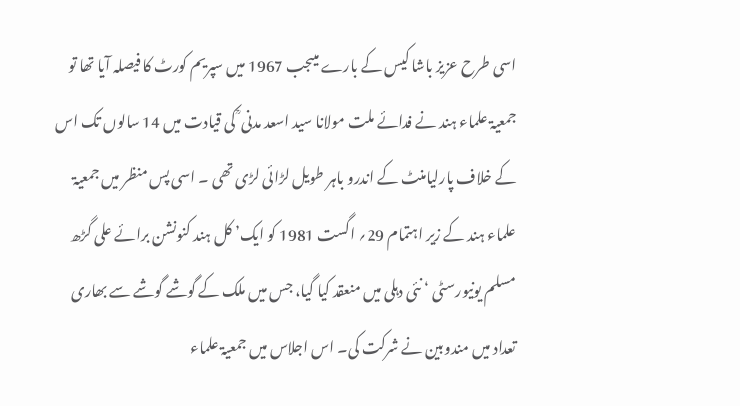اسی طرح عزیز باشا کیس کے بارے میںجب 1967 میں سپریم کورٹ کا فیصلہ آیا تھا تو جمعیۃ علماء ہند نے فدائے ملت مولانا سید اسعد مدنی ؒ کی قیادت میں 14 سالوں تک اس کے خلاف پارلیامنٹ کے اندرو باہر طویل لڑائی لڑی تھی ۔ اسی پس منظر میں جمعیۃ علماء ہند کے زیر اہتمام 29؍ اگست 1981 کو ایک’ کل ہند کنونشن برائے علی گڑھ مسلم یونیورسٹی ‘ نئی دہلی میں منعقد کیا گیا، جس میں ملک کے گوشے گوشے سے بھاری تعداد میں مندوبین نے شرکت کی۔ اس اجلاس میں جمعیۃ علماء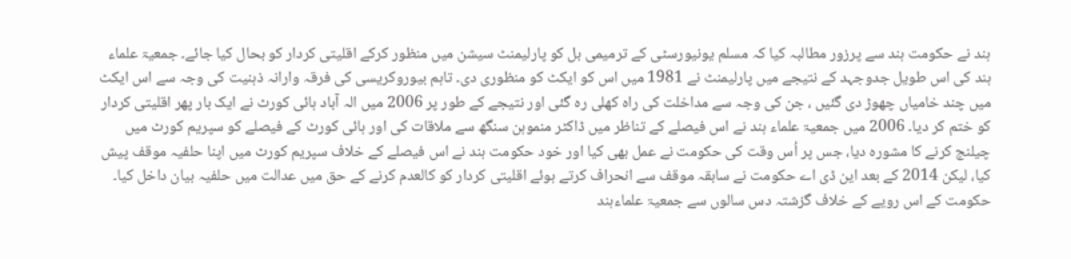ہند نے حکومت ہند سے پرزور مطالبہ کیا کہ مسلم یونیورسٹی کے ترمیمی بل کو پارلیمنٹ سیشن میں منظور کرکے اقلیتی کردار کو بحال کیا جائے۔ جمعیۃ علماء ہند کی اس طویل جدوجہد کے نتیجے میں پارلیمنٹ نے 1981 میں اس کو ایکٹ کو منظوری دی۔ تاہم بیوروکریسی کی فرقہ وارانہ ذہنیت کی وجہ سے اس ایکٹ میں چند خامیاں چھوڑ دی گئیں ، جن کی وجہ سے مداخلت کی راہ کھلی رہ گئی اور نتیجے کے طور پر 2006 میں الہ آباد ہائی کورٹ نے ایک بار پھر اقلیتی کردار کو ختم کر دیا۔ 2006 میں جمعیۃ علماء ہند نے اس فیصلے کے تناظر میں ڈاکٹر منموہن سنگھ سے ملاقات کی اور ہائی کورٹ کے فیصلے کو سپریم کورٹ میں چیلنج کرنے کا مشورہ دیا، جس پر اُس وقت کی حکومت نے عمل بھی کیا اور خود حکومت ہند نے اس فیصلے کے خلاف سپریم کورٹ میں اپنا حلفیہ موقف پیش کیا، لیکن 2014 کے بعد این ڈی اے حکومت نے سابقہ موقف سے انحراف کرتے ہوئے اقلیتی کردار کو کالعدم کرنے کے حق میں عدالت میں حلفیہ بیان داخل کیا۔ حکومت کے اس رویے کے خلاف گزشتہ دس سالوں سے جمعیۃ علماءہند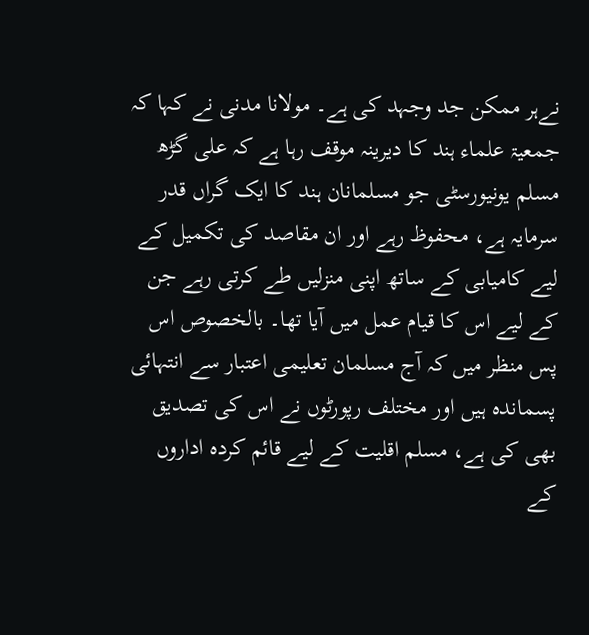نےہر ممکن جد وجہد کی ہے۔ مولانا مدنی نے کہا کہ جمعیۃ علماء ہند کا دیرینہ موقف رہا ہے کہ علی گڑھ مسلم یونیورسٹی جو مسلمانان ہند کا ایک گراں قدر سرمایہ ہے، محفوظ رہے اور ان مقاصد کی تکمیل کے لیے کامیابی کے ساتھ اپنی منزلیں طے کرتی رہے جن کے لیے اس کا قیام عمل میں آیا تھا۔ بالخصوص اس پس منظر میں کہ آج مسلمان تعلیمی اعتبار سے انتہائی پسماندہ ہیں اور مختلف رپورٹوں نے اس کی تصدیق بھی کی ہے، مسلم اقلیت کے لیے قائم کردہ اداروں کے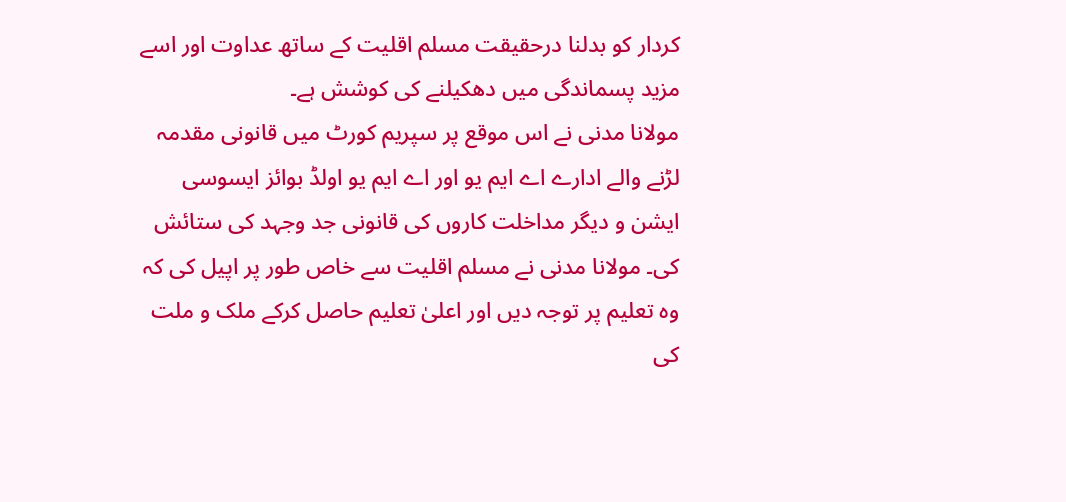کردار کو بدلنا درحقیقت مسلم اقلیت کے ساتھ عداوت اور اسے مزید پسماندگی میں دھکیلنے کی کوشش ہے۔
مولانا مدنی نے اس موقع پر سپریم کورٹ میں قانونی مقدمہ لڑنے والے ادارے اے ایم یو اور اے ایم یو اولڈ بوائز ایسوسی ایشن و دیگر مداخلت کاروں کی قانونی جد وجہد کی ستائش کی۔ مولانا مدنی نے مسلم اقلیت سے خاص طور پر اپیل کی کہ وہ تعلیم پر توجہ دیں اور اعلیٰ تعلیم حاصل کرکے ملک و ملت کی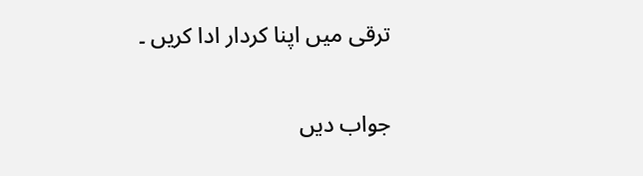ترقی میں اپنا کردار ادا کریں ۔

جواب دیں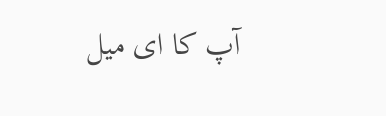آپ کا ای میل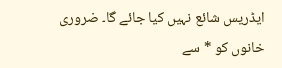ایڈریس شائع نہیں کیا جائے گا۔ ضروری خانوں کو * سے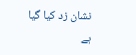نشان زد کیا گیا ہے